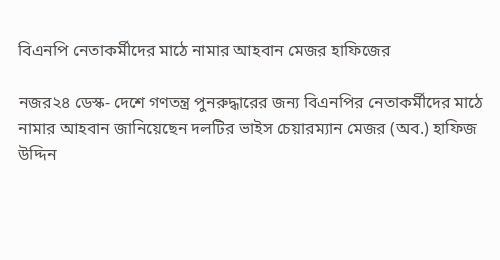বিএনপি নেতাকর্মীদের মাঠে নামার আহবান মেজর হাফিজের

নজর২৪ ডেস্ক- দেশে গণতন্ত্র পুনরুদ্ধারের জন্য বিএনপির নেতাকর্মীদের মাঠে নামার আহবান জানিয়েছেন দলটির ভাইস চেয়ারম্যান মেজর (অব.) হাফিজ উদ্দিন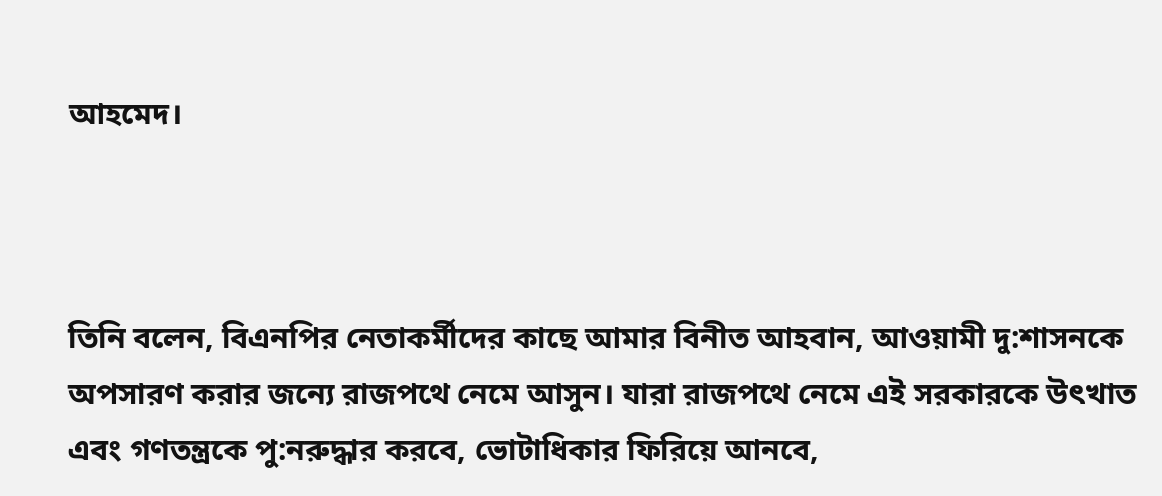আহমেদ।



তিনি বলেন, বিএনপির নেতাকর্মীদের কাছে আমার বিনীত আহবান, আওয়ামী দু:শাসনকে অপসারণ করার জন্যে রাজপথে নেমে আসুন। যারা রাজপথে নেমে এই সরকারকে উৎখাত এবং গণতন্ত্রকে পু:নরুদ্ধার করবে, ভোটাধিকার ফিরিয়ে আনবে,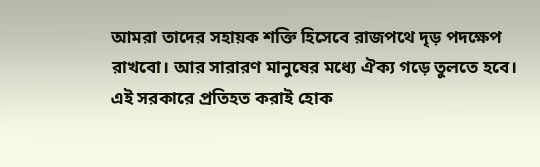আমরা তাদের সহায়ক শক্তি হিসেবে রাজপথে দৃড় পদক্ষেপ রাখবো। আর সারারণ মানুষের মধ্যে ঐক্য গড়ে তুলতে হবে। এই সরকারে প্রতিহত করাই হোক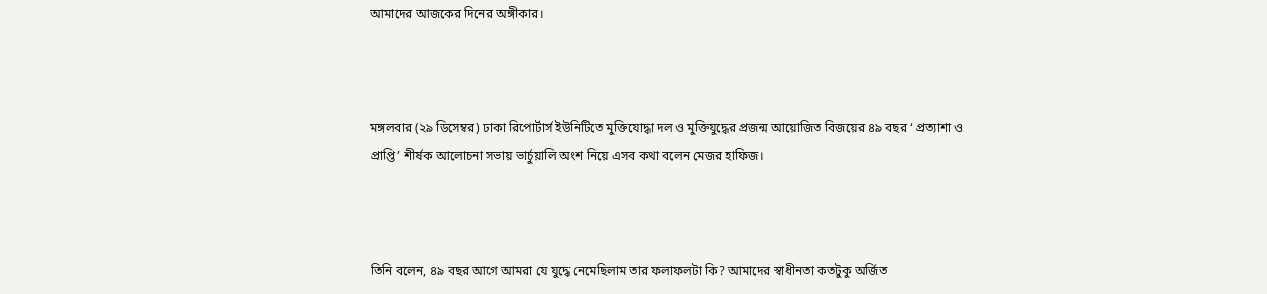আমাদের আজকের দিনের অঙ্গীকার।



মঙ্গলবার (২৯ ডিসেম্বর) ঢাকা রিপোর্টার্স ইউনিটিতে মুক্তিযোদ্ধা দল ও মুক্তিযুদ্ধের প্রজন্ম আয়োজিত বিজয়ের ৪৯ বছর ‘ প্রত্যাশা ও প্রাপ্তি’ শীর্ষক আলোচনা সভায় ভার্চুয়ালি অংশ নিয়ে এসব কথা বলেন মেজর হাফিজ।



তিনি বলেন, ৪৯ বছর আগে আমরা যে যুদ্ধে নেমেছিলাম তার ফলাফলটা কি? আমাদের স্বাধীনতা কতটুকু অর্জিত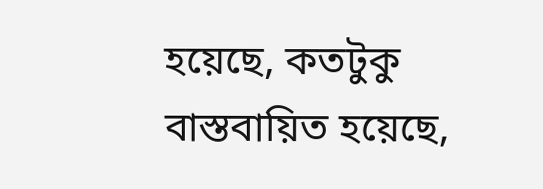হয়েছে, কতটুকু বাস্তবায়িত হয়েছে,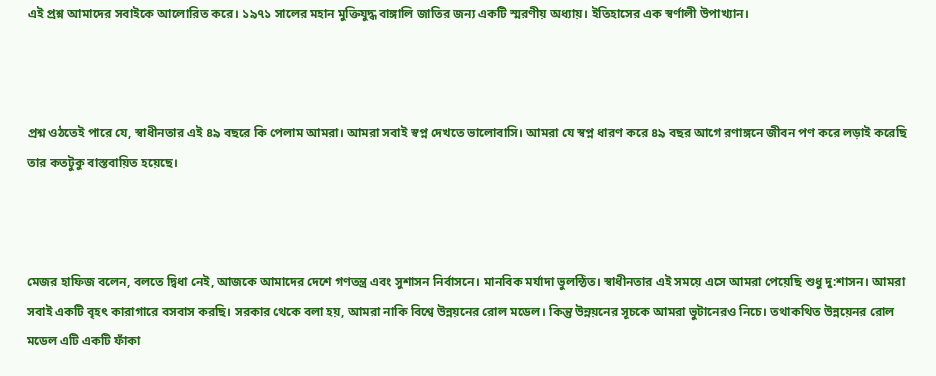এই প্রশ্ন আমাদের সবাইকে আলোরিত করে। ১৯৭১ সালের মহান মুক্তিযুদ্ধ বাঙ্গালি জাতির জন্য একটি স্মরণীয় অধ্যায়। ইতিহাসের এক স্বর্ণালী উপাখ্যান।



প্রশ্ন ওঠতেই পারে যে, স্বাধীনতার এই ৪৯ বছরে কি পেলাম আমরা। আমরা সবাই স্বপ্ন দেখতে ভালোবাসি। আমরা যে স্বপ্ন ধারণ করে ৪৯ বছর আগে রণাঙ্গনে জীবন পণ করে লড়াই করেছি তার কতটুকু বাস্তবায়িত হয়েছে।



মেজর হাফিজ বলেন, বলতে দ্বিধা নেই, আজকে আমাদের দেশে গণতন্ত্র এবং সুশাসন নির্বাসনে। মানবিক মর্যাদা ভুলন্ঠিত। স্বাধীনতার এই সময়ে এসে আমরা পেয়েছি শুধু দু:শাসন। আমরা সবাই একটি বৃহৎ কারাগারে বসবাস করছি। সরকার থেকে বলা হয়, আমরা নাকি বিশ্বে উন্নয়নের রোল মডেল। কিন্তু উন্নয়নের সূচকে আমরা ভুটানেরও নিচে। তথাকথিত উন্নয়েনর রোল মডেল এটি একটি ফাঁকা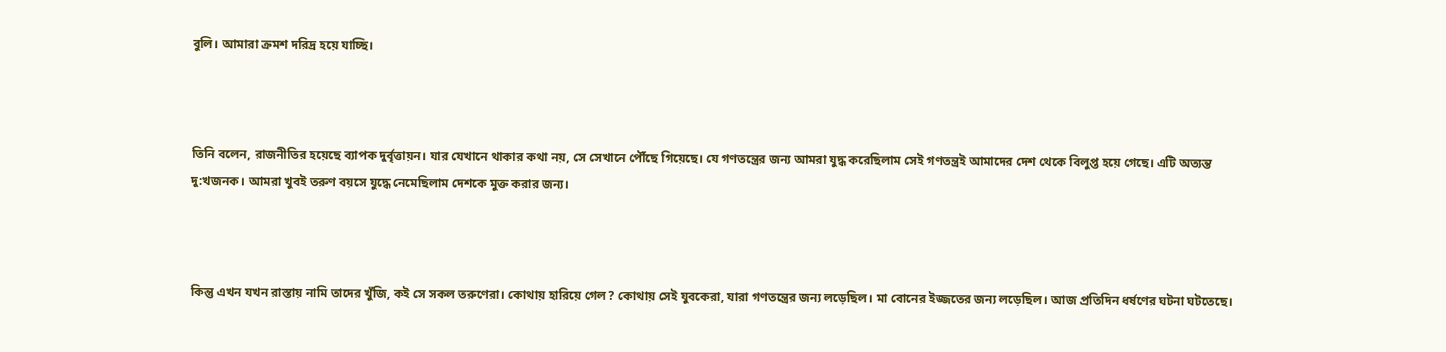বুলি। আমারা ক্রমশ দরিদ্র হয়ে যাচ্ছি।



তিনি বলেন, রাজনীতির হয়েছে ব্যাপক দুর্বৃত্তায়ন। যার যেখানে থাকার কথা নয়, সে সেখানে পৌঁছে গিয়েছে। যে গণতন্ত্রের জন্য আমরা যুদ্ধ করেছিলাম সেই গণতন্ত্রই আমাদের দেশ থেকে বিলুপ্ত হয়ে গেছে। এটি অত্যন্ত দু:খজনক। আমরা খুবই তরুণ বয়সে যুদ্ধে নেমেছিলাম দেশকে মুক্ত করার জন্য।



কিন্তু এখন যখন রাস্তায় নামি তাদের খুঁজি, কই সে সকল তরুণেরা। কোথায় হারিয়ে গেল? কোথায় সেই যুবকেরা, যারা গণতন্ত্রের জন্য লড়েছিল। মা বোনের ইজ্জতের জন্য লড়েছিল। আজ প্রতিদিন ধর্ষণের ঘটনা ঘটতেছে।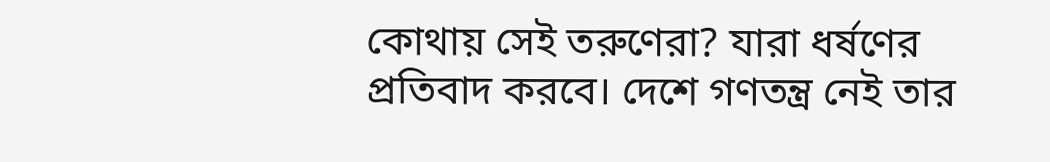কোথায় সেই তরুণেরা? যারা ধর্ষণের প্রতিবাদ করবে। দেশে গণতন্ত্র নেই তার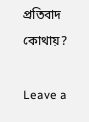প্রতিবাদ কোথায়?

Leave a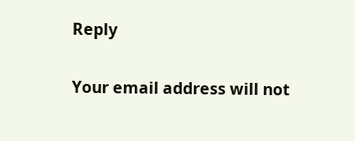Reply

Your email address will not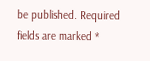be published. Required fields are marked *